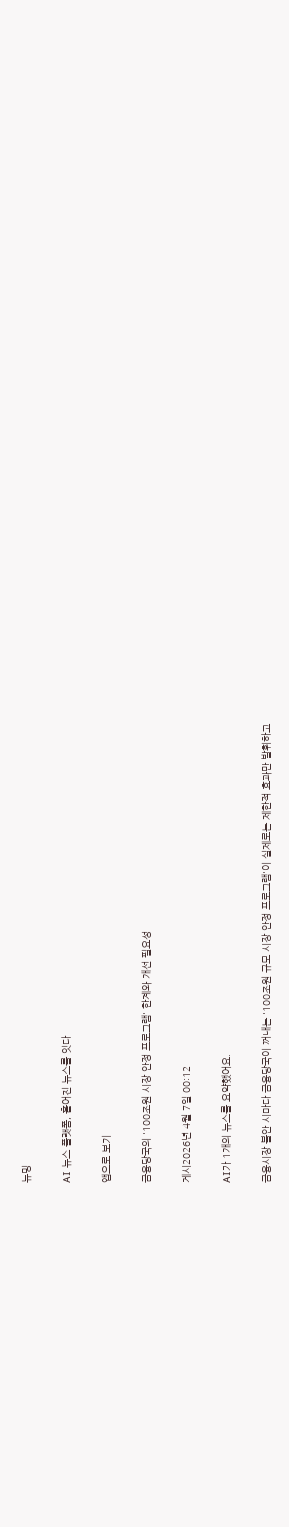뉴밍

AI 뉴스 플랫폼, 흩어진 뉴스를 잇다

앱으로 보기

금융당국의 '100조원 시장 안정 프로그램' 한계와 개선 필요성

게시2026년 4월 7일 00:12

AI가 1개의 뉴스를 요약했어요.

금융시장 불안 시마다 금융당국이 꺼내는 '100조원 규모 시장 안정 프로그램'이 실제로는 제한적 효과만 발휘하고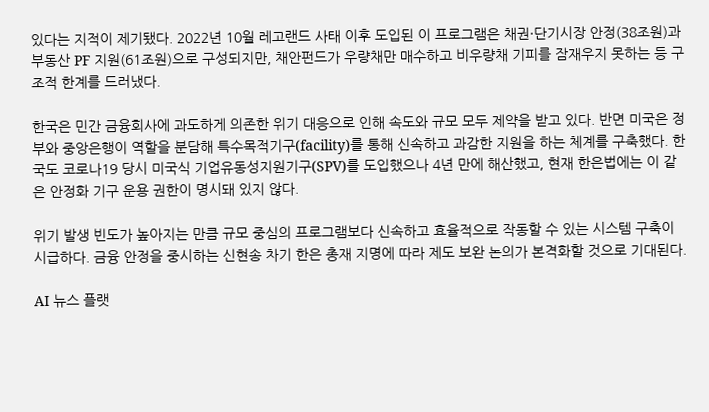있다는 지적이 제기됐다. 2022년 10월 레고랜드 사태 이후 도입된 이 프로그램은 채권·단기시장 안정(38조원)과 부동산 PF 지원(61조원)으로 구성되지만, 채안펀드가 우량채만 매수하고 비우량채 기피를 잠재우지 못하는 등 구조적 한계를 드러냈다.

한국은 민간 금융회사에 과도하게 의존한 위기 대응으로 인해 속도와 규모 모두 제약을 받고 있다. 반면 미국은 정부와 중앙은행이 역할을 분담해 특수목적기구(facility)를 통해 신속하고 과감한 지원을 하는 체계를 구축했다. 한국도 코로나19 당시 미국식 기업유동성지원기구(SPV)를 도입했으나 4년 만에 해산했고, 현재 한은법에는 이 같은 안정화 기구 운용 권한이 명시돼 있지 않다.

위기 발생 빈도가 높아지는 만큼 규모 중심의 프로그램보다 신속하고 효율적으로 작동할 수 있는 시스템 구축이 시급하다. 금융 안정을 중시하는 신현송 차기 한은 총재 지명에 따라 제도 보완 논의가 본격화할 것으로 기대된다.

AI 뉴스 플랫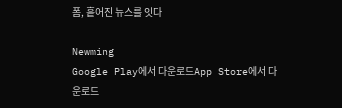폼, 흩어진 뉴스를 잇다

Newming
Google Play에서 다운로드App Store에서 다운로드